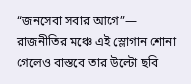“জনসেবা সবার আগে”— রাজনীতির মঞ্চে এই স্লোগান শোনা গেলেও বাস্তবে তার উল্টো ছবি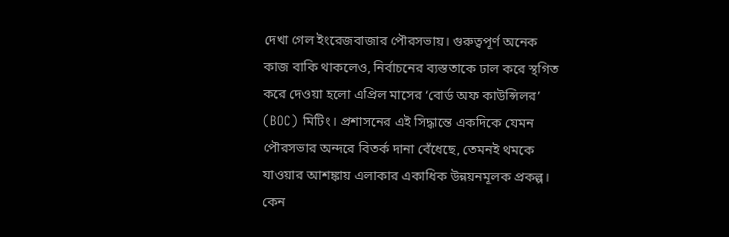দেখা গেল ইংরেজবাজার পৌরসভায়। গুরুত্বপূর্ণ অনেক কাজ বাকি থাকলেও, নির্বাচনের ব্যস্ততাকে ঢাল করে স্থগিত করে দেওয়া হলো এপ্রিল মাসের ‘বোর্ড অফ কাউন্সিলর’ (BOC) মিটিং। প্রশাসনের এই সিদ্ধান্তে একদিকে যেমন পৌরসভার অন্দরে বিতর্ক দানা বেঁধেছে, তেমনই থমকে যাওয়ার আশঙ্কায় এলাকার একাধিক উন্নয়নমূলক প্রকল্প।
কেন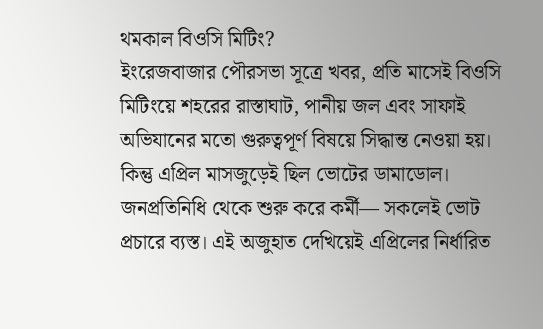থমকাল বিওসি মিটিং?
ইংরেজবাজার পৌরসভা সূত্রে খবর, প্রতি মাসেই বিওসি মিটিংয়ে শহরের রাস্তাঘাট, পানীয় জল এবং সাফাই অভিযানের মতো গুরুত্বপূর্ণ বিষয়ে সিদ্ধান্ত নেওয়া হয়। কিন্তু এপ্রিল মাসজুড়েই ছিল ভোটের ডামাডোল। জনপ্রতিনিধি থেকে শুরু করে কর্মী— সকলেই ভোট প্রচারে ব্যস্ত। এই অজুহাত দেখিয়েই এপ্রিলের নির্ধারিত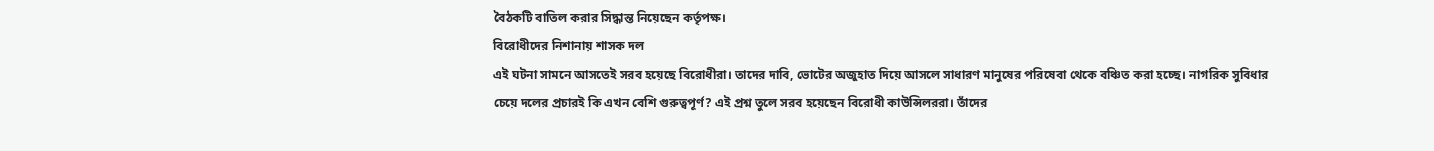বৈঠকটি বাতিল করার সিদ্ধান্ত নিয়েছেন কর্তৃপক্ষ।
বিরোধীদের নিশানায় শাসক দল
এই ঘটনা সামনে আসতেই সরব হয়েছে বিরোধীরা। তাদের দাবি, ভোটের অজুহাত দিয়ে আসলে সাধারণ মানুষের পরিষেবা থেকে বঞ্চিত করা হচ্ছে। নাগরিক সুবিধার চেয়ে দলের প্রচারই কি এখন বেশি গুরুত্বপূর্ণ? এই প্রশ্ন তুলে সরব হয়েছেন বিরোধী কাউন্সিলররা। তাঁদের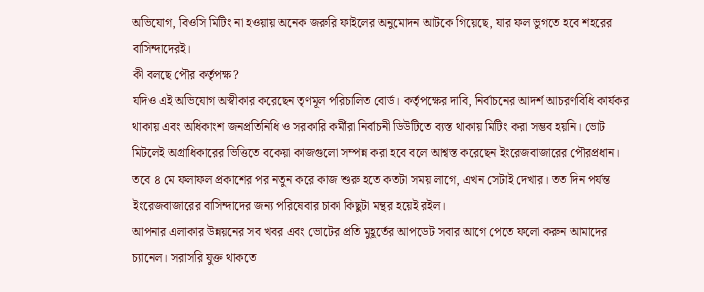অভিযোগ, বিওসি মিটিং না হওয়ায় অনেক জরুরি ফাইলের অনুমোদন আটকে গিয়েছে, যার ফল ভুগতে হবে শহরের বাসিন্দাদেরই।
কী বলছে পৌর কর্তৃপক্ষ?
যদিও এই অভিযোগ অস্বীকার করেছেন তৃণমূল পরিচালিত বোর্ড। কর্তৃপক্ষের দাবি, নির্বাচনের আদর্শ আচরণবিধি কার্যকর থাকায় এবং অধিকাংশ জনপ্রতিনিধি ও সরকারি কর্মীরা নির্বাচনী ডিউটিতে ব্যস্ত থাকায় মিটিং করা সম্ভব হয়নি। ভোট মিটলেই অগ্রাধিকারের ভিত্তিতে বকেয়া কাজগুলো সম্পন্ন করা হবে বলে আশ্বস্ত করেছেন ইংরেজবাজারের পৌরপ্রধান।
তবে ৪ মে ফলাফল প্রকাশের পর নতুন করে কাজ শুরু হতে কতটা সময় লাগে, এখন সেটাই দেখার। তত দিন পর্যন্ত ইংরেজবাজারের বাসিন্দাদের জন্য পরিষেবার চাকা কিছুটা মন্থর হয়েই রইল।
আপনার এলাকার উন্নয়নের সব খবর এবং ভোটের প্রতি মুহূর্তের আপডেট সবার আগে পেতে ফলো করুন আমাদের চ্যানেল। সরাসরি যুক্ত থাকতে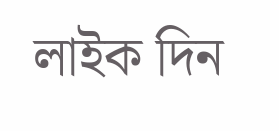লাইক দিন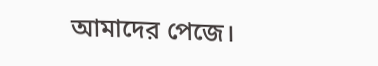আমাদের পেজে।